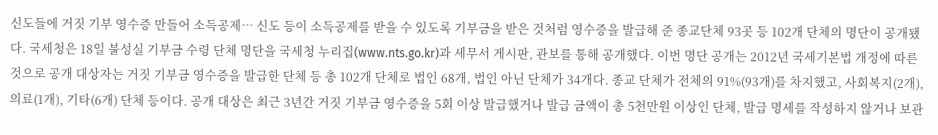신도들에 거짓 기부 영수증 만들어 소득공제… 신도 등이 소득공제를 받을 수 있도록 기부금을 받은 것처럼 영수증을 발급해 준 종교단체 93곳 등 102개 단체의 명단이 공개됐다. 국세청은 18일 불성실 기부금 수령 단체 명단을 국세청 누리집(www.nts.go.kr)과 세무서 게시판, 관보를 통해 공개했다. 이번 명단 공개는 2012년 국세기본법 개정에 따른 것으로 공개 대상자는 거짓 기부금 영수증을 발급한 단체 등 총 102개 단체로 법인 68개, 법인 아닌 단체가 34개다. 종교 단체가 전체의 91%(93개)를 차지했고, 사회복지(2개), 의료(1개), 기타(6개) 단체 등이다. 공개 대상은 최근 3년간 거짓 기부금 영수증을 5회 이상 발급했거나 발급 금액이 총 5천만원 이상인 단체, 발급 명세를 작성하지 않거나 보관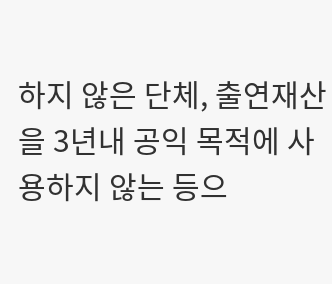하지 않은 단체, 출연재산을 3년내 공익 목적에 사용하지 않는 등으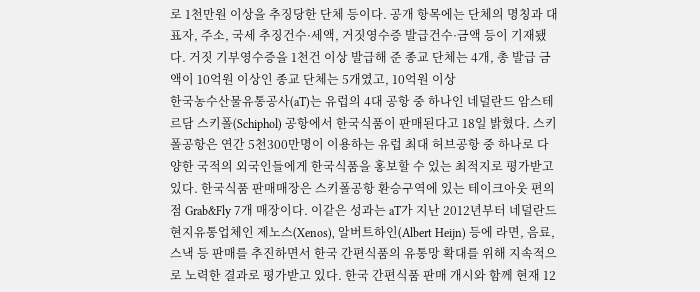로 1천만원 이상을 추징당한 단체 등이다. 공개 항목에는 단체의 명칭과 대표자, 주소, 국세 추징건수·세액, 거짓영수증 발급건수·금액 등이 기재됐다. 거짓 기부영수증을 1천건 이상 발급해 준 종교 단체는 4개, 총 발급 금액이 10억원 이상인 종교 단체는 5개였고, 10억원 이상
한국농수산물유통공사(aT)는 유럽의 4대 공항 중 하나인 네덜란드 암스테르담 스키폴(Schiphol) 공항에서 한국식품이 판매된다고 18일 밝혔다. 스키폴공항은 연간 5천300만명이 이용하는 유럽 최대 허브공항 중 하나로 다양한 국적의 외국인들에게 한국식품을 홍보할 수 있는 최적지로 평가받고 있다. 한국식품 판매매장은 스키폴공항 환승구역에 있는 테이크아웃 편의점 Grab&Fly 7개 매장이다. 이같은 성과는 aT가 지난 2012년부터 네덜란드 현지유통업체인 제노스(Xenos), 알버트하인(Albert Heijn) 등에 라면, 음료, 스낵 등 판매를 추진하면서 한국 간편식품의 유통망 확대를 위해 지속적으로 노력한 결과로 평가받고 있다. 한국 간편식품 판매 개시와 함께 현재 12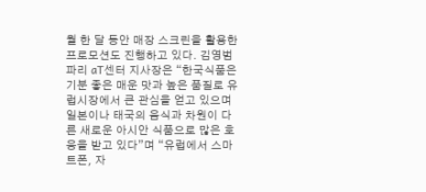월 한 달 동안 매장 스크린을 활용한 프로모션도 진행하고 있다. 김영범 파리 aT센터 지사장은 “한국식품은 기분 좋은 매운 맛과 높은 품질로 유럽시장에서 큰 관심을 얻고 있으며 일본이나 태국의 음식과 차원이 다른 새로운 아시안 식품으로 많은 호응을 받고 있다”며 “유럽에서 스마트폰, 자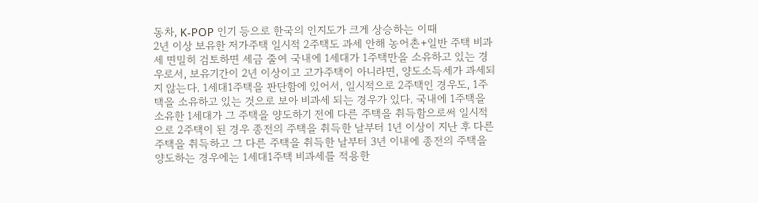동차, K-POP 인기 등으로 한국의 인지도가 크게 상승하는 이때
2년 이상 보유한 저가주택 일시적 2주택도 과세 안해 농어촌+일반 주택 비과세 면밀히 검토하면 세금 줄여 국내에 1세대가 1주택만을 소유하고 있는 경우로서, 보유기간이 2년 이상이고 고가주택이 아니라면, 양도소득세가 과세되지 않는다. 1세대1주택을 판단함에 있어서, 일시적으로 2주택인 경우도, 1주택을 소유하고 있는 것으로 보아 비과세 되는 경우가 있다. 국내에 1주택을 소유한 1세대가 그 주택을 양도하기 전에 다른 주택을 취득함으로써 일시적으로 2주택이 된 경우 종전의 주택을 취득한 날부터 1년 이상이 지난 후 다른 주택을 취득하고 그 다른 주택을 취득한 날부터 3년 이내에 종전의 주택을 양도하는 경우에는 1세대1주택 비과세를 적용한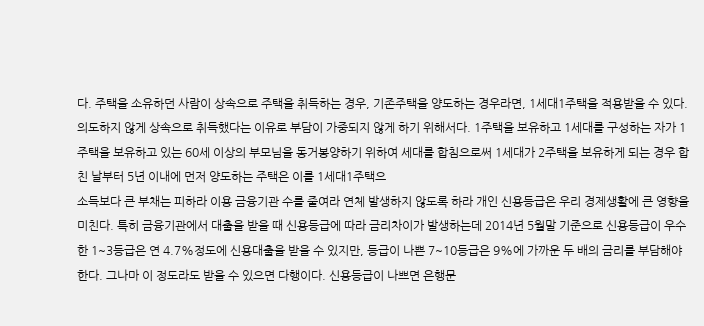다. 주택을 소유하던 사람이 상속으로 주택을 취득하는 경우, 기존주택을 양도하는 경우라면, 1세대1주택을 적용받을 수 있다. 의도하지 않게 상속으로 취득했다는 이유로 부담이 가중되지 않게 하기 위해서다. 1주택을 보유하고 1세대를 구성하는 자가 1주택을 보유하고 있는 60세 이상의 부모님을 동거봉양하기 위하여 세대를 합침으로써 1세대가 2주택을 보유하게 되는 경우 합친 날부터 5년 이내에 먼저 양도하는 주택은 이를 1세대1주택으
소득보다 큰 부채는 피하라 이용 금융기관 수를 줄여라 연체 발생하지 않도록 하라 개인 신용등급은 우리 경제생활에 큰 영향을 미친다. 특히 금융기관에서 대출을 받을 때 신용등급에 따라 금리차이가 발생하는데 2014년 5월말 기준으로 신용등급이 우수한 1~3등급은 연 4.7%정도에 신용대출을 받을 수 있지만, 등급이 나쁜 7~10등급은 9%에 가까운 두 배의 금리를 부담해야 한다. 그나마 이 정도라도 받을 수 있으면 다행이다. 신용등급이 나쁘면 은행문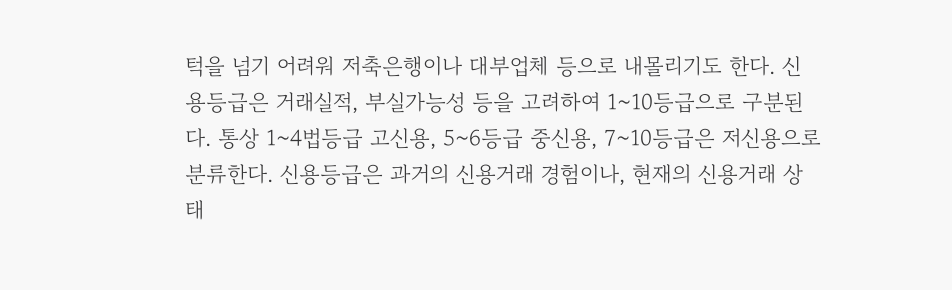턱을 넘기 어려워 저축은행이나 대부업체 등으로 내몰리기도 한다. 신용등급은 거래실적, 부실가능성 등을 고려하여 1~10등급으로 구분된다. 통상 1~4법등급 고신용, 5~6등급 중신용, 7~10등급은 저신용으로 분류한다. 신용등급은 과거의 신용거래 경험이나, 현재의 신용거래 상태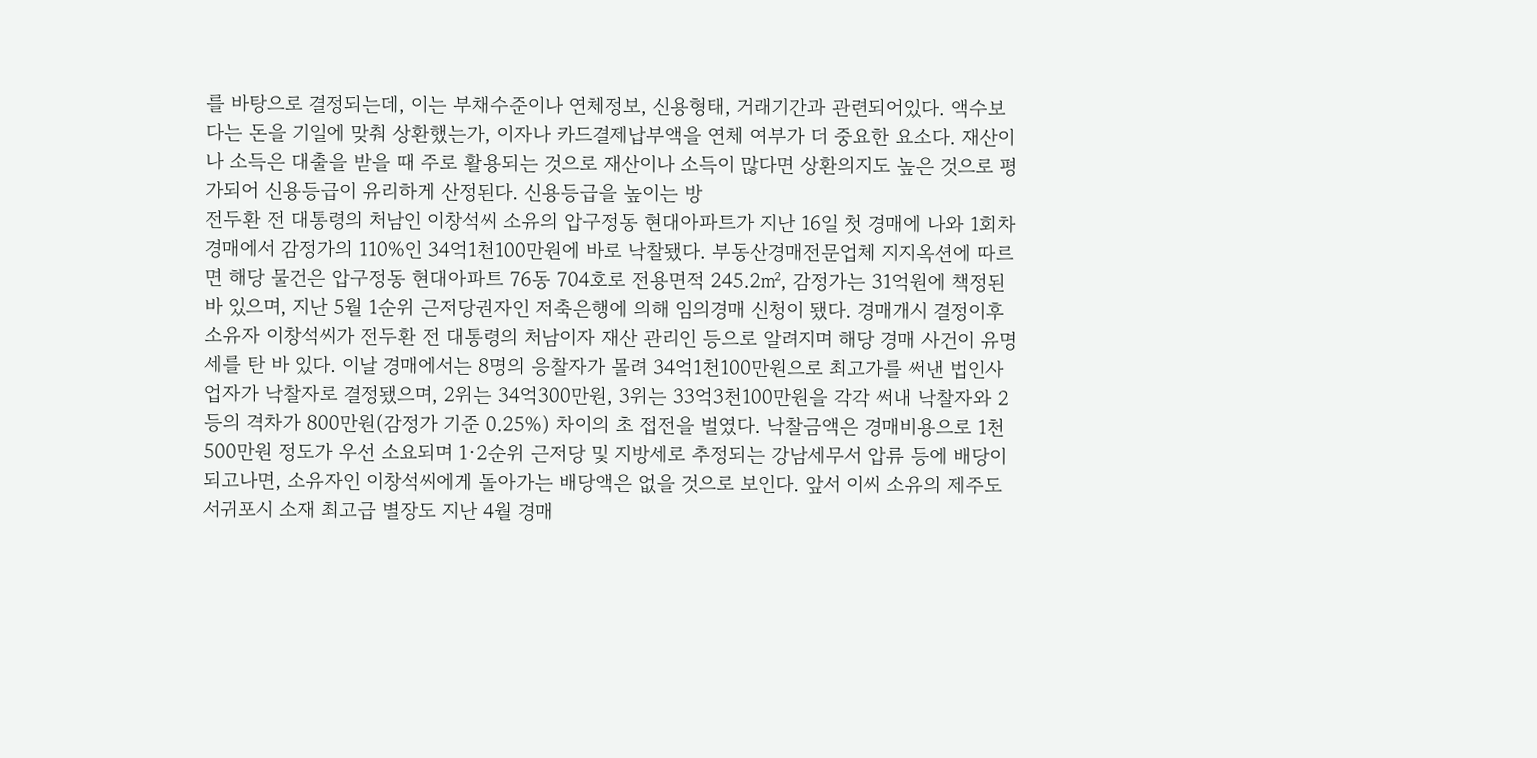를 바탕으로 결정되는데, 이는 부채수준이나 연체정보, 신용형태, 거래기간과 관련되어있다. 액수보다는 돈을 기일에 맞춰 상환했는가, 이자나 카드결제납부액을 연체 여부가 더 중요한 요소다. 재산이나 소득은 대출을 받을 때 주로 활용되는 것으로 재산이나 소득이 많다면 상환의지도 높은 것으로 평가되어 신용등급이 유리하게 산정된다. 신용등급을 높이는 방
전두환 전 대통령의 처남인 이창석씨 소유의 압구정동 현대아파트가 지난 16일 첫 경매에 나와 1회차 경매에서 감정가의 110%인 34억1천100만원에 바로 낙찰됐다. 부동산경매전문업체 지지옥션에 따르면 해당 물건은 압구정동 현대아파트 76동 704호로 전용면적 245.2㎡, 감정가는 31억원에 책정된바 있으며, 지난 5월 1순위 근저당권자인 저축은행에 의해 임의경매 신청이 됐다. 경매개시 결정이후 소유자 이창석씨가 전두환 전 대통령의 처남이자 재산 관리인 등으로 알려지며 해당 경매 사건이 유명세를 탄 바 있다. 이날 경매에서는 8명의 응찰자가 몰려 34억1천100만원으로 최고가를 써낸 법인사업자가 낙찰자로 결정됐으며, 2위는 34억300만원, 3위는 33억3천100만원을 각각 써내 낙찰자와 2등의 격차가 800만원(감정가 기준 0.25%) 차이의 초 접전을 벌였다. 낙찰금액은 경매비용으로 1천500만원 정도가 우선 소요되며 1·2순위 근저당 및 지방세로 추정되는 강남세무서 압류 등에 배당이 되고나면, 소유자인 이창석씨에게 돌아가는 배당액은 없을 것으로 보인다. 앞서 이씨 소유의 제주도 서귀포시 소재 최고급 별장도 지난 4월 경매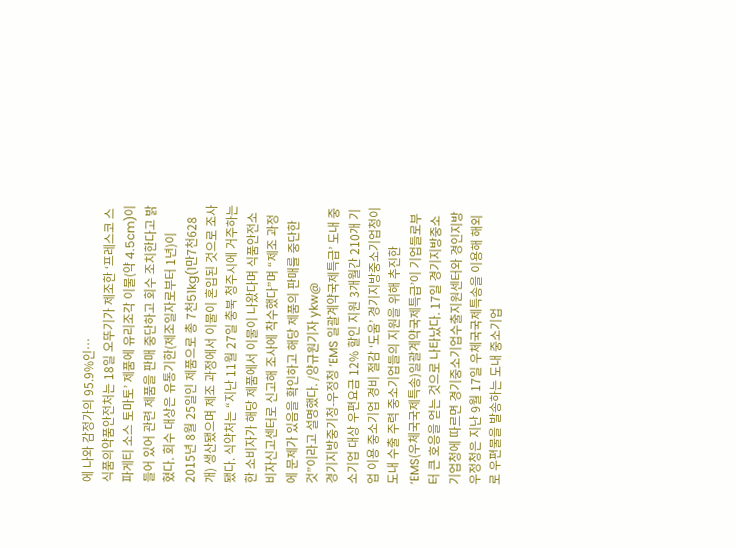에 나와 감정가의 95.9%인…
식품의약품안전처는 18일 오뚜기가 제조한 ‘프레스코 스파게티 소스 토마토’ 제품에 유리조각 이물(약 4.5cm)이 들어 있어 관련 제품을 판매 중단하고 회수 조치한다고 밝혔다. 회수 대상은 유통기한(제조일자로부터 1년)이 2015년 8월 25일인 제품으로 총 7천51kg(1만7천628개) 생산됐으며 제조 과정에서 이물이 혼입된 것으로 조사됐다. 식약처는 “지난 11월 27일 충북 청주시에 거주하는 한 소비자가 해당 제품에서 이물이 나왔다며 식품안전소비자신고센터로 신고해 조사에 착수했다”며 “제조 과정에 문제가 있음을 확인하고 해당 제품의 판매를 중단한 것”이라고 설명했다. /양규원기자 ykw@
경기지방중기청-우정청 ‘EMS 일괄계약국제특급’ 도내 중소기업 대상 우편요금 12% 할인 지원 3개월간 210개 기업 이용 중소기업 경비 절감 ‘도움’ 경기지방중소기업청이 도내 수출 주력 중소기업들의 지원을 위해 추진한 ‘EMS(우체국국제특송)일괄계약국제특급’이 기업들로부터 큰 호응을 얻는 것으로 나타났다. 17일 경기지방중소기업청에 따르면 경기중소기업수출지원센터와 경인지방우정청은 지난 9월 17일 우체국국제특송을 이용해 해외로 우편물을 발송하는 도내 중소기업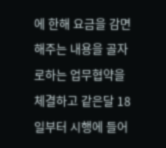에 한해 요금을 감면해주는 내용을 골자로하는 업무협약을 체결하고 같은달 18일부터 시행에 들어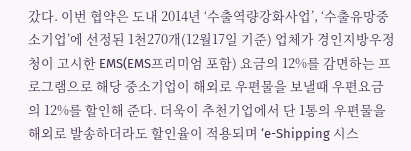갔다. 이번 협약은 도내 2014년 ‘수출역량강화사업’, ‘수출유망중소기업’에 선정된 1천270개(12월17일 기준) 업체가 경인지방우정청이 고시한 EMS(EMS프리미엄 포함) 요금의 12%를 감면하는 프로그램으로 해당 중소기업이 해외로 우편물을 보낼때 우편요금의 12%를 할인해 준다. 더욱이 추천기업에서 단 1통의 우편물을 해외로 발송하더라도 할인율이 적용되며 ‘e-Shipping 시스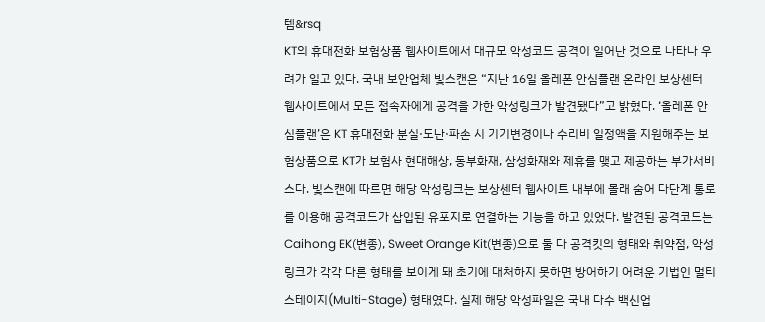템&rsq
KT의 휴대전화 보험상품 웹사이트에서 대규모 악성코드 공격이 일어난 것으로 나타나 우려가 일고 있다. 국내 보안업체 빛스캔은 “지난 16일 올레폰 안심플랜 온라인 보상센터 웹사이트에서 모든 접속자에게 공격을 가한 악성링크가 발견됐다”고 밝혔다. ‘올레폰 안심플랜’은 KT 휴대전화 분실·도난·파손 시 기기변경이나 수리비 일정액을 지원해주는 보험상품으로 KT가 보험사 현대해상, 동부화재, 삼성화재와 제휴를 맺고 제공하는 부가서비스다. 빛스캔에 따르면 해당 악성링크는 보상센터 웹사이트 내부에 몰래 숨어 다단계 통로를 이용해 공격코드가 삽입된 유포지로 연결하는 기능을 하고 있었다. 발견된 공격코드는 Caihong EK(변종), Sweet Orange Kit(변종)으로 둘 다 공격킷의 형태와 취약점, 악성링크가 각각 다른 형태를 보이게 돼 초기에 대처하지 못하면 방어하기 어려운 기법인 멀티 스테이지(Multi-Stage) 형태였다. 실제 해당 악성파일은 국내 다수 백신업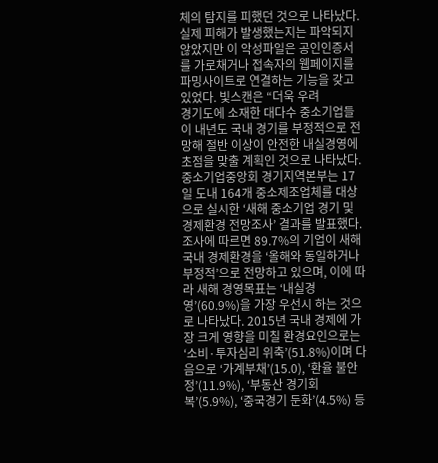체의 탐지를 피했던 것으로 나타났다. 실제 피해가 발생했는지는 파악되지 않았지만 이 악성파일은 공인인증서를 가로채거나 접속자의 웹페이지를 파밍사이트로 연결하는 기능을 갖고 있었다. 빛스캔은 “더욱 우려
경기도에 소재한 대다수 중소기업들이 내년도 국내 경기를 부정적으로 전망해 절반 이상이 안전한 내실경영에 초점을 맞출 계획인 것으로 나타났다. 중소기업중앙회 경기지역본부는 17일 도내 164개 중소제조업체를 대상으로 실시한 ‘새해 중소기업 경기 및 경제환경 전망조사’ 결과를 발표했다. 조사에 따르면 89.7%의 기업이 새해 국내 경제환경을 ‘올해와 동일하거나 부정적’으로 전망하고 있으며, 이에 따라 새해 경영목표는 ‘내실경영’(60.9%)을 가장 우선시 하는 것으로 나타났다. 2015년 국내 경제에 가장 크게 영향을 미칠 환경요인으로는 ‘소비·투자심리 위축’(51.8%)이며 다음으로 ‘가계부채’(15.0), ‘환율 불안정’(11.9%), ‘부동산 경기회복’(5.9%), ‘중국경기 둔화’(4.5%) 등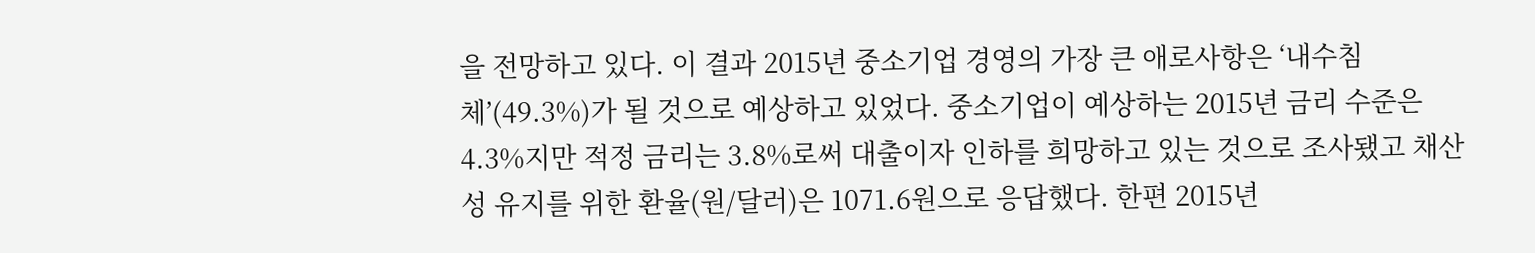을 전망하고 있다. 이 결과 2015년 중소기업 경영의 가장 큰 애로사항은 ‘내수침체’(49.3%)가 될 것으로 예상하고 있었다. 중소기업이 예상하는 2015년 금리 수준은 4.3%지만 적정 금리는 3.8%로써 대출이자 인하를 희망하고 있는 것으로 조사됐고 채산성 유지를 위한 환율(원/달러)은 1071.6원으로 응답했다. 한편 2015년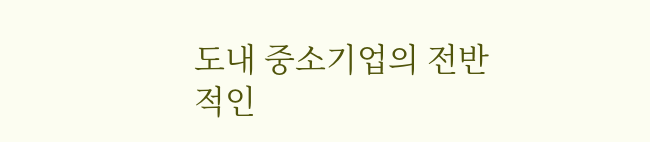도내 중소기업의 전반적인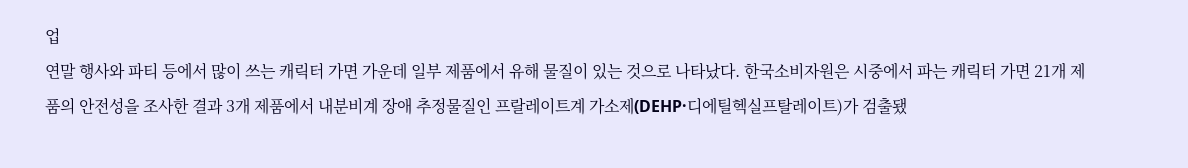업
연말 행사와 파티 등에서 많이 쓰는 캐릭터 가면 가운데 일부 제품에서 유해 물질이 있는 것으로 나타났다. 한국소비자원은 시중에서 파는 캐릭터 가면 21개 제품의 안전성을 조사한 결과 3개 제품에서 내분비계 장애 추정물질인 프랄레이트계 가소제(DEHP·디에틸헥실프탈레이트)가 검출됐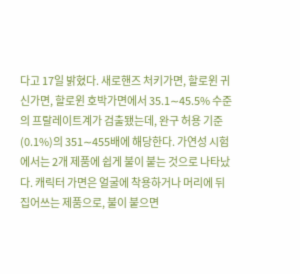다고 17일 밝혔다. 새로핸즈 처키가면, 할로윈 귀신가면, 할로윈 호박가면에서 35.1∼45.5% 수준의 프랄레이트계가 검출됐는데, 완구 허용 기준(0.1%)의 351∼455배에 해당한다. 가연성 시험에서는 2개 제품에 쉽게 불이 붙는 것으로 나타났다. 캐릭터 가면은 얼굴에 착용하거나 머리에 뒤집어쓰는 제품으로, 불이 붙으면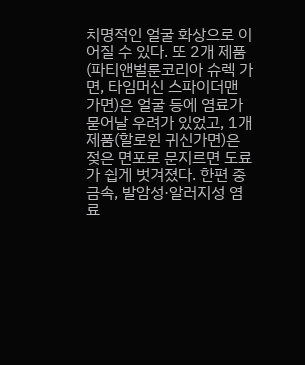치명적인 얼굴 화상으로 이어질 수 있다. 또 2개 제품(파티앤벌룬코리아 슈렉 가면, 타임머신 스파이더맨 가면)은 얼굴 등에 염료가 묻어날 우려가 있었고, 1개 제품(할로윈 귀신가면)은 젖은 면포로 문지르면 도료가 쉽게 벗겨졌다. 한편 중금속, 발암성·알러지성 염료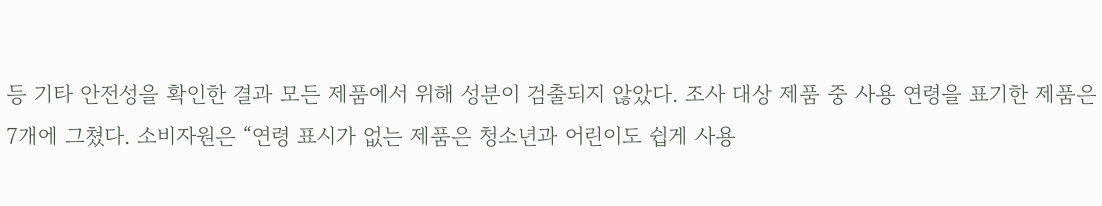등 기타 안전성을 확인한 결과 모든 제품에서 위해 성분이 검출되지 않았다. 조사 대상 제품 중 사용 연령을 표기한 제품은 7개에 그쳤다. 소비자원은 “연령 표시가 없는 제품은 청소년과 어린이도 쉽게 사용